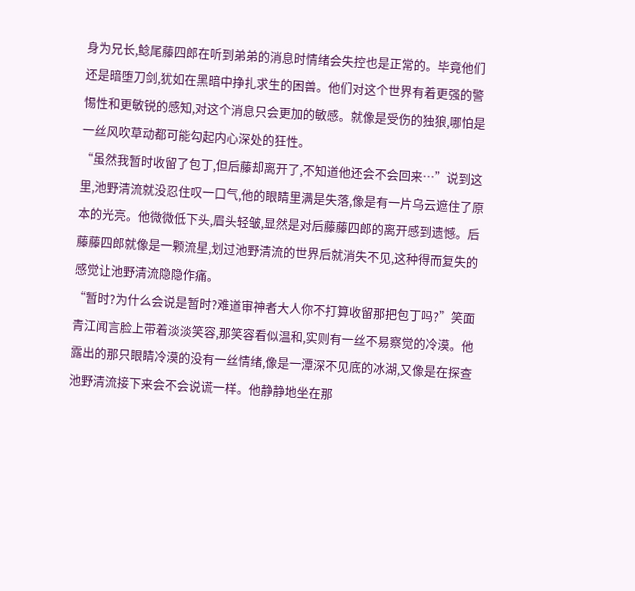身为兄长,鲶尾藤四郎在听到弟弟的消息时情绪会失控也是正常的。毕竟他们还是暗堕刀剑,犹如在黑暗中挣扎求生的困兽。他们对这个世界有着更强的警惕性和更敏锐的感知,对这个消息只会更加的敏感。就像是受伤的独狼,哪怕是一丝风吹草动都可能勾起内心深处的狂性。
“虽然我暂时收留了包丁,但后藤却离开了,不知道他还会不会回来…”说到这里,池野清流就没忍住叹一口气,他的眼睛里满是失落,像是有一片乌云遮住了原本的光亮。他微微低下头,眉头轻皱,显然是对后藤藤四郎的离开感到遗憾。后藤藤四郎就像是一颗流星,划过池野清流的世界后就消失不见,这种得而复失的感觉让池野清流隐隐作痛。
“暂时?为什么会说是暂时?难道审神者大人你不打算收留那把包丁吗?”笑面青江闻言脸上带着淡淡笑容,那笑容看似温和,实则有一丝不易察觉的冷漠。他露出的那只眼睛冷漠的没有一丝情绪,像是一潭深不见底的冰湖,又像是在探查池野清流接下来会不会说谎一样。他静静地坐在那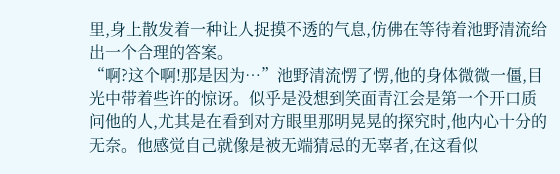里,身上散发着一种让人捉摸不透的气息,仿佛在等待着池野清流给出一个合理的答案。
“啊?这个啊!那是因为…”池野清流愣了愣,他的身体微微一僵,目光中带着些许的惊讶。似乎是没想到笑面青江会是第一个开口质问他的人,尤其是在看到对方眼里那明晃晃的探究时,他内心十分的无奈。他感觉自己就像是被无端猜忌的无辜者,在这看似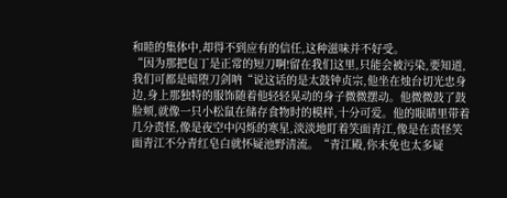和睦的集体中,却得不到应有的信任,这种滋味并不好受。
“因为那把包丁是正常的短刀啊!留在我们这里,只能会被污染,要知道,我们可都是暗堕刀剑呐“说这话的是太鼓钟贞宗,他坐在烛台切光忠身边,身上那独特的服饰随着他轻轻晃动的身子微微摆动。他微微鼓了鼓脸颊,就像一只小松鼠在储存食物时的模样,十分可爱。他的眼睛里带着几分责怪,像是夜空中闪烁的寒星,淡淡地盯着笑面青江,像是在责怪笑面青江不分青红皂白就怀疑池野清流。“青江殿,你未免也太多疑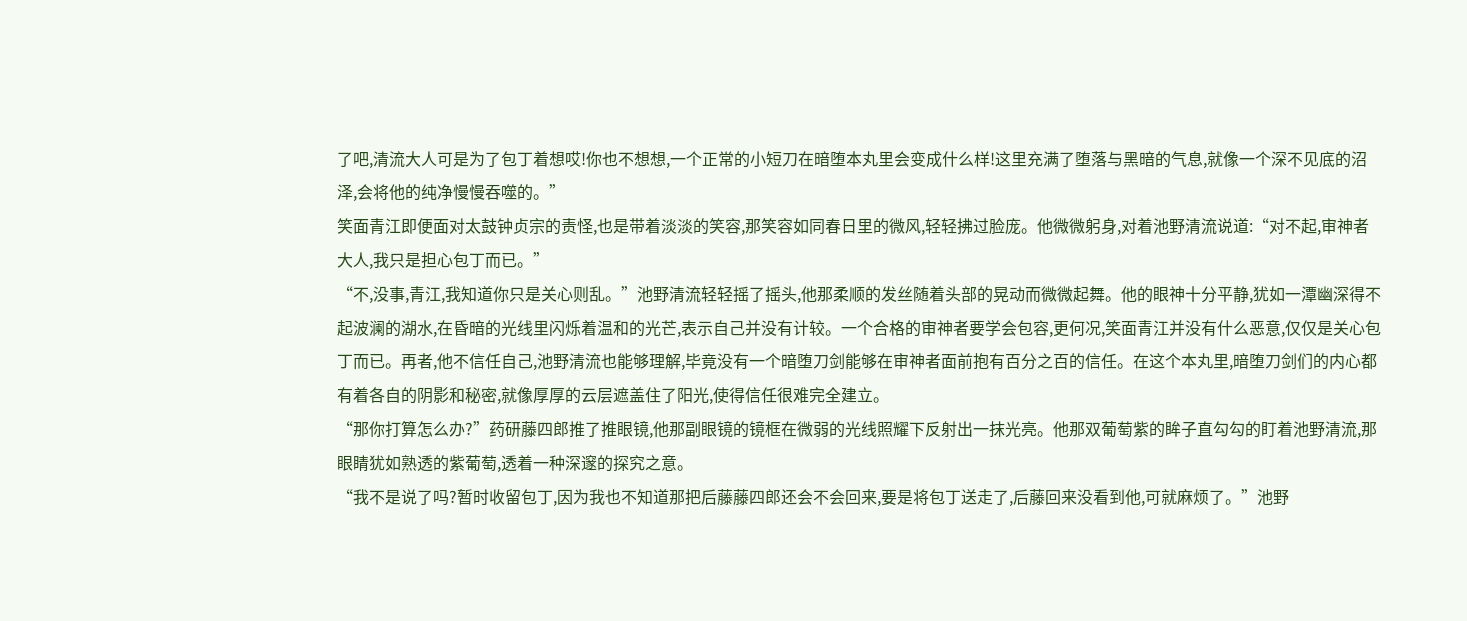了吧,清流大人可是为了包丁着想哎!你也不想想,一个正常的小短刀在暗堕本丸里会变成什么样!这里充满了堕落与黑暗的气息,就像一个深不见底的沼泽,会将他的纯净慢慢吞噬的。”
笑面青江即便面对太鼓钟贞宗的责怪,也是带着淡淡的笑容,那笑容如同春日里的微风,轻轻拂过脸庞。他微微躬身,对着池野清流说道:“对不起,审神者大人,我只是担心包丁而已。”
“不,没事,青江,我知道你只是关心则乱。”池野清流轻轻摇了摇头,他那柔顺的发丝随着头部的晃动而微微起舞。他的眼神十分平静,犹如一潭幽深得不起波澜的湖水,在昏暗的光线里闪烁着温和的光芒,表示自己并没有计较。一个合格的审神者要学会包容,更何况,笑面青江并没有什么恶意,仅仅是关心包丁而已。再者,他不信任自己,池野清流也能够理解,毕竟没有一个暗堕刀剑能够在审神者面前抱有百分之百的信任。在这个本丸里,暗堕刀剑们的内心都有着各自的阴影和秘密,就像厚厚的云层遮盖住了阳光,使得信任很难完全建立。
“那你打算怎么办?”药研藤四郎推了推眼镜,他那副眼镜的镜框在微弱的光线照耀下反射出一抹光亮。他那双葡萄紫的眸子直勾勾的盯着池野清流,那眼睛犹如熟透的紫葡萄,透着一种深邃的探究之意。
“我不是说了吗?暂时收留包丁,因为我也不知道那把后藤藤四郎还会不会回来,要是将包丁送走了,后藤回来没看到他,可就麻烦了。”池野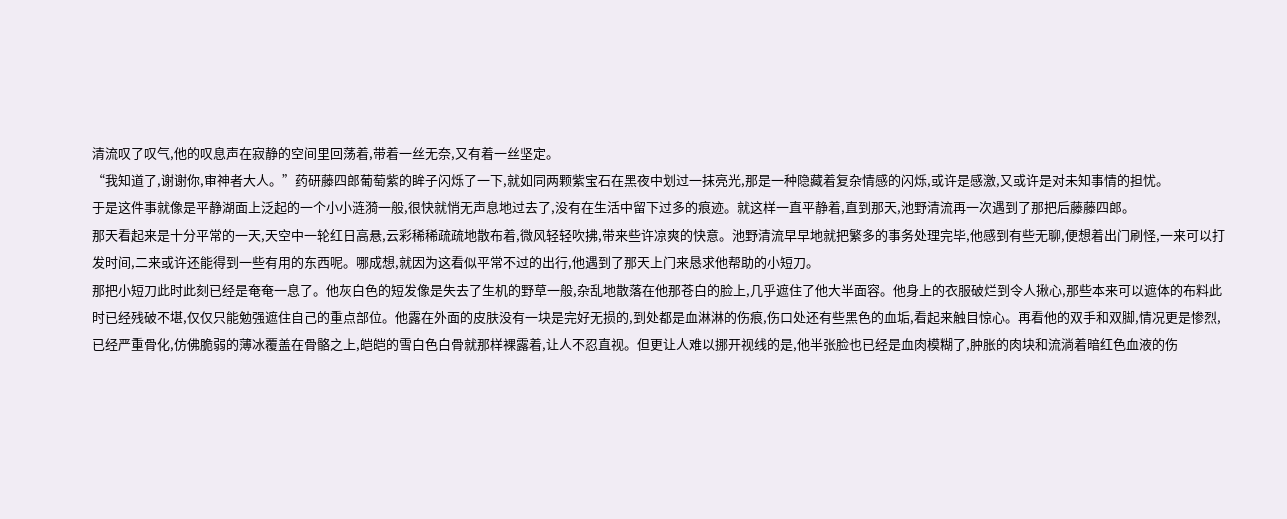清流叹了叹气,他的叹息声在寂静的空间里回荡着,带着一丝无奈,又有着一丝坚定。
“我知道了,谢谢你,审神者大人。”药研藤四郎葡萄紫的眸子闪烁了一下,就如同两颗紫宝石在黑夜中划过一抹亮光,那是一种隐藏着复杂情感的闪烁,或许是感激,又或许是对未知事情的担忧。
于是这件事就像是平静湖面上泛起的一个小小涟漪一般,很快就悄无声息地过去了,没有在生活中留下过多的痕迹。就这样一直平静着,直到那天,池野清流再一次遇到了那把后藤藤四郎。
那天看起来是十分平常的一天,天空中一轮红日高悬,云彩稀稀疏疏地散布着,微风轻轻吹拂,带来些许凉爽的快意。池野清流早早地就把繁多的事务处理完毕,他感到有些无聊,便想着出门刷怪,一来可以打发时间,二来或许还能得到一些有用的东西呢。哪成想,就因为这看似平常不过的出行,他遇到了那天上门来恳求他帮助的小短刀。
那把小短刀此时此刻已经是奄奄一息了。他灰白色的短发像是失去了生机的野草一般,杂乱地散落在他那苍白的脸上,几乎遮住了他大半面容。他身上的衣服破烂到令人揪心,那些本来可以遮体的布料此时已经残破不堪,仅仅只能勉强遮住自己的重点部位。他露在外面的皮肤没有一块是完好无损的,到处都是血淋淋的伤痕,伤口处还有些黑色的血垢,看起来触目惊心。再看他的双手和双脚,情况更是惨烈,已经严重骨化,仿佛脆弱的薄冰覆盖在骨骼之上,皑皑的雪白色白骨就那样裸露着,让人不忍直视。但更让人难以挪开视线的是,他半张脸也已经是血肉模糊了,肿胀的肉块和流淌着暗红色血液的伤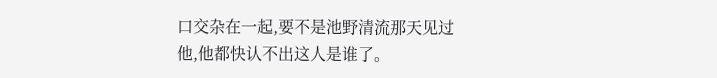口交杂在一起,要不是池野清流那天见过他,他都快认不出这人是谁了。